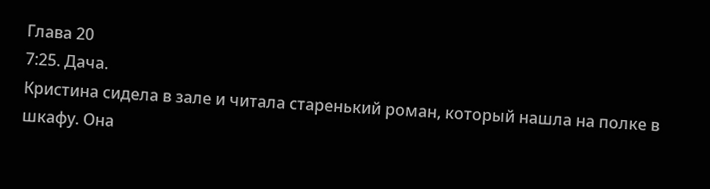Глава 20
7:25. Дача.
Кристина сидела в зале и читала старенький роман, который нашла на полке в шкафу. Она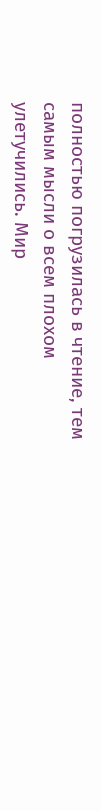полностью погрузилась в чтение, тем самым мысли о всем плохом улетучились. Мир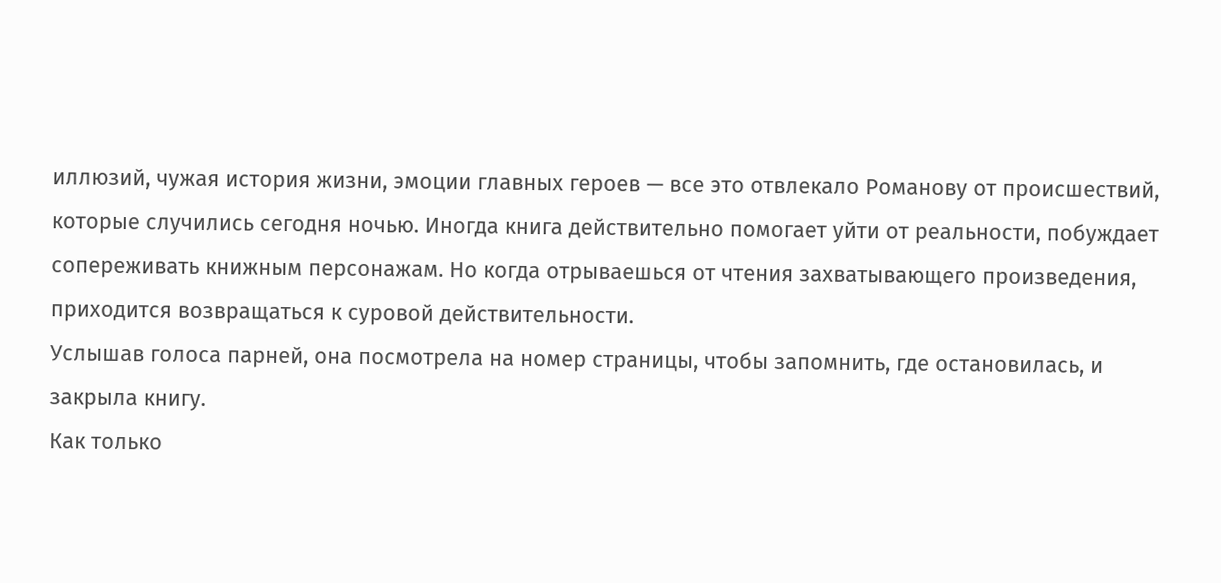иллюзий, чужая история жизни, эмоции главных героев — все это отвлекало Романову от происшествий, которые случились сегодня ночью. Иногда книга действительно помогает уйти от реальности, побуждает сопереживать книжным персонажам. Но когда отрываешься от чтения захватывающего произведения, приходится возвращаться к суровой действительности.
Услышав голоса парней, она посмотрела на номер страницы, чтобы запомнить, где остановилась, и закрыла книгу.
Как только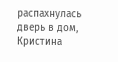распахнулась дверь в дом, Кристина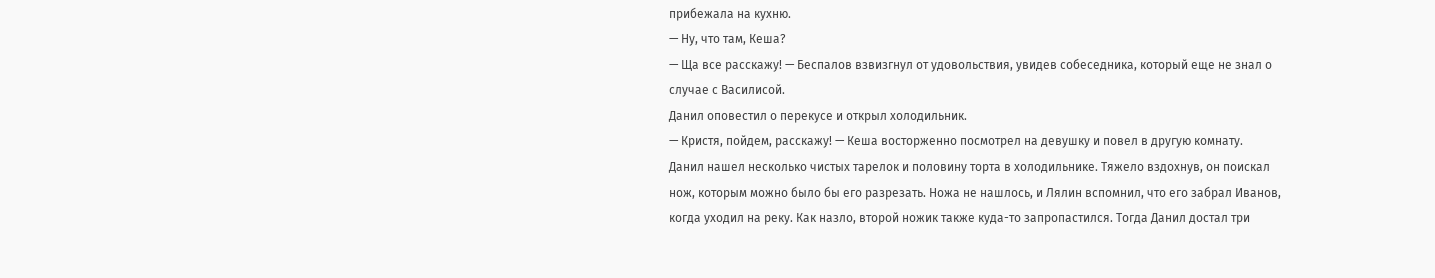прибежала на кухню.
— Ну, что там, Кеша?
— Ща все расскажу! — Беспалов взвизгнул от удовольствия, увидев собеседника, который еще не знал о случае с Василисой.
Данил оповестил о перекусе и открыл холодильник.
— Кристя, пойдем, расскажу! — Кеша восторженно посмотрел на девушку и повел в другую комнату.
Данил нашел несколько чистых тарелок и половину торта в холодильнике. Тяжело вздохнув, он поискал нож, которым можно было бы его разрезать. Ножа не нашлось, и Лялин вспомнил, что его забрал Иванов, когда уходил на реку. Как назло, второй ножик также куда-то запропастился. Тогда Данил достал три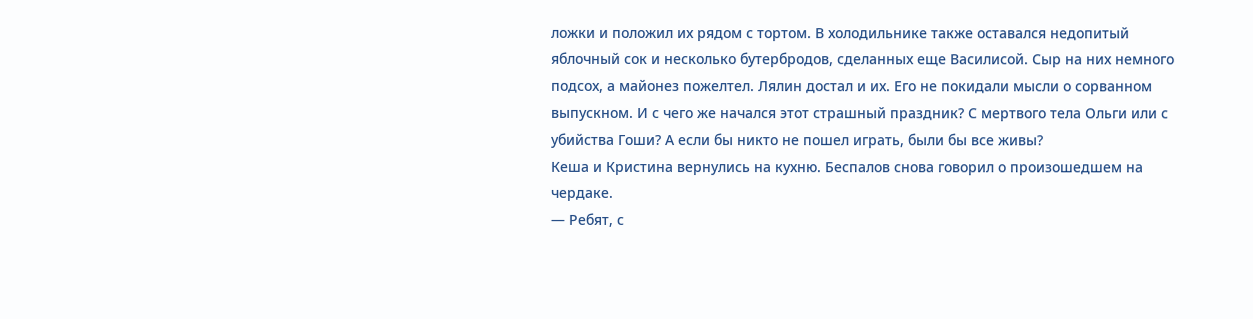ложки и положил их рядом с тортом. В холодильнике также оставался недопитый яблочный сок и несколько бутербродов, сделанных еще Василисой. Сыр на них немного подсох, а майонез пожелтел. Лялин достал и их. Его не покидали мысли о сорванном выпускном. И с чего же начался этот страшный праздник? С мертвого тела Ольги или с убийства Гоши? А если бы никто не пошел играть, были бы все живы?
Кеша и Кристина вернулись на кухню. Беспалов снова говорил о произошедшем на чердаке.
— Ребят, с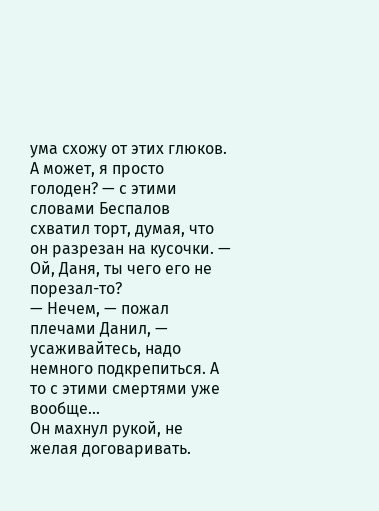ума схожу от этих глюков. А может, я просто голоден? — с этими словами Беспалов схватил торт, думая, что он разрезан на кусочки. — Ой, Даня, ты чего его не порезал-то?
— Нечем, — пожал плечами Данил, — усаживайтесь, надо немного подкрепиться. А то с этими смертями уже вообще...
Он махнул рукой, не желая договаривать.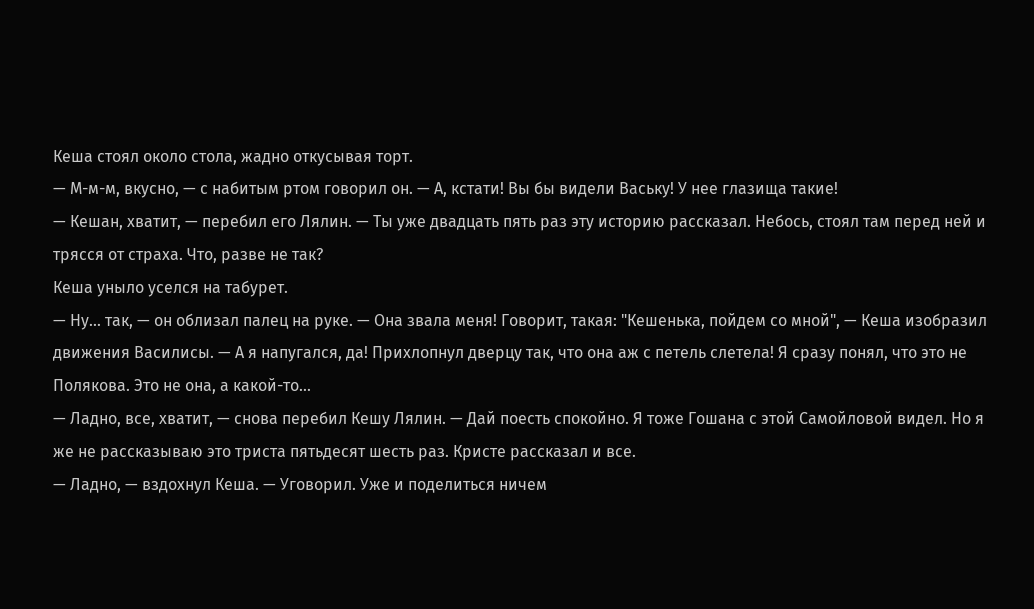Кеша стоял около стола, жадно откусывая торт.
— М-м-м, вкусно, — с набитым ртом говорил он. — А, кстати! Вы бы видели Ваську! У нее глазища такие!
— Кешан, хватит, — перебил его Лялин. — Ты уже двадцать пять раз эту историю рассказал. Небось, стоял там перед ней и трясся от страха. Что, разве не так?
Кеша уныло уселся на табурет.
— Ну... так, — он облизал палец на руке. — Она звала меня! Говорит, такая: "Кешенька, пойдем со мной", — Кеша изобразил движения Василисы. — А я напугался, да! Прихлопнул дверцу так, что она аж с петель слетела! Я сразу понял, что это не Полякова. Это не она, а какой-то...
— Ладно, все, хватит, — снова перебил Кешу Лялин. — Дай поесть спокойно. Я тоже Гошана с этой Самойловой видел. Но я же не рассказываю это триста пятьдесят шесть раз. Кристе рассказал и все.
— Ладно, — вздохнул Кеша. — Уговорил. Уже и поделиться ничем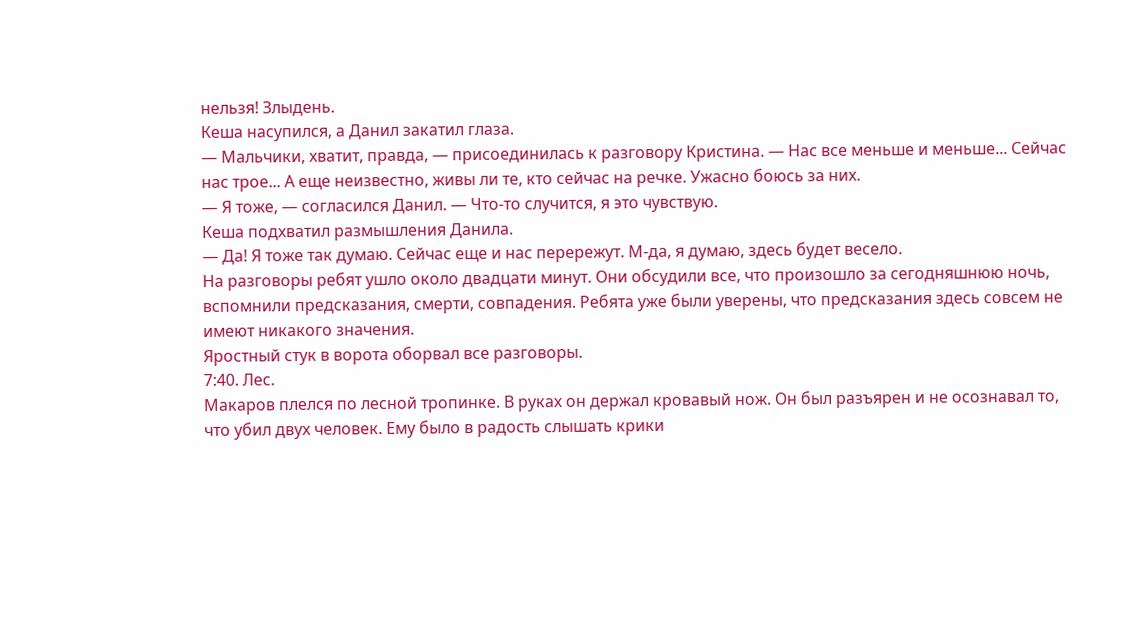нельзя! Злыдень.
Кеша насупился, а Данил закатил глаза.
— Мальчики, хватит, правда, — присоединилась к разговору Кристина. — Нас все меньше и меньше... Сейчас нас трое... А еще неизвестно, живы ли те, кто сейчас на речке. Ужасно боюсь за них.
— Я тоже, — согласился Данил. — Что-то случится, я это чувствую.
Кеша подхватил размышления Данила.
— Да! Я тоже так думаю. Сейчас еще и нас перережут. М-да, я думаю, здесь будет весело.
На разговоры ребят ушло около двадцати минут. Они обсудили все, что произошло за сегодняшнюю ночь, вспомнили предсказания, смерти, совпадения. Ребята уже были уверены, что предсказания здесь совсем не имеют никакого значения.
Яростный стук в ворота оборвал все разговоры.
7:40. Лес.
Макаров плелся по лесной тропинке. В руках он держал кровавый нож. Он был разъярен и не осознавал то, что убил двух человек. Ему было в радость слышать крики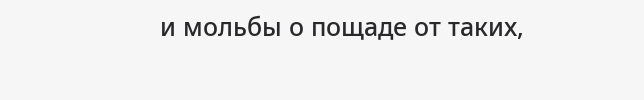и мольбы о пощаде от таких,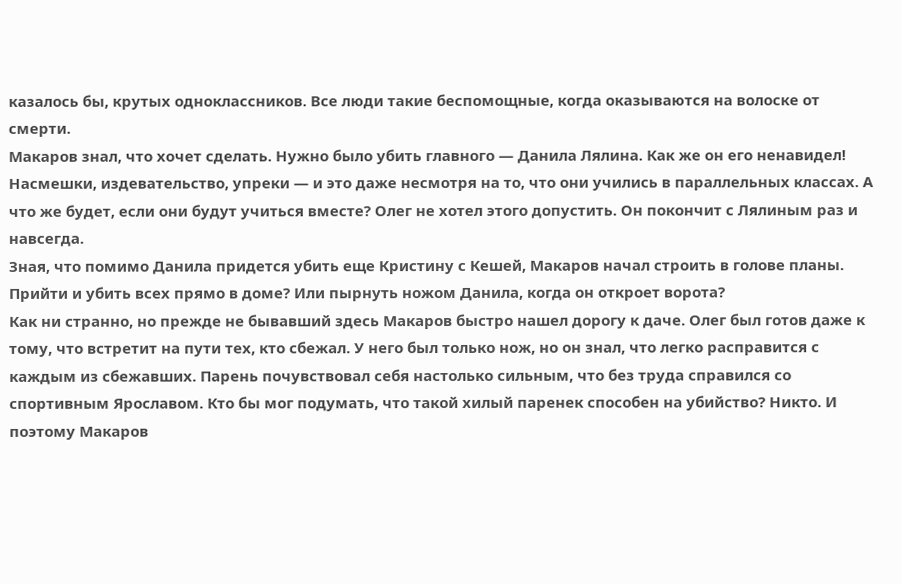казалось бы, крутых одноклассников. Все люди такие беспомощные, когда оказываются на волоске от смерти.
Макаров знал, что хочет сделать. Нужно было убить главного — Данила Лялина. Как же он его ненавидел! Насмешки, издевательство, упреки — и это даже несмотря на то, что они учились в параллельных классах. А что же будет, если они будут учиться вместе? Олег не хотел этого допустить. Он покончит с Лялиным раз и навсегда.
Зная, что помимо Данила придется убить еще Кристину с Кешей, Макаров начал строить в голове планы. Прийти и убить всех прямо в доме? Или пырнуть ножом Данила, когда он откроет ворота?
Как ни странно, но прежде не бывавший здесь Макаров быстро нашел дорогу к даче. Олег был готов даже к тому, что встретит на пути тех, кто сбежал. У него был только нож, но он знал, что легко расправится с каждым из сбежавших. Парень почувствовал себя настолько сильным, что без труда справился со спортивным Ярославом. Кто бы мог подумать, что такой хилый паренек способен на убийство? Никто. И поэтому Макаров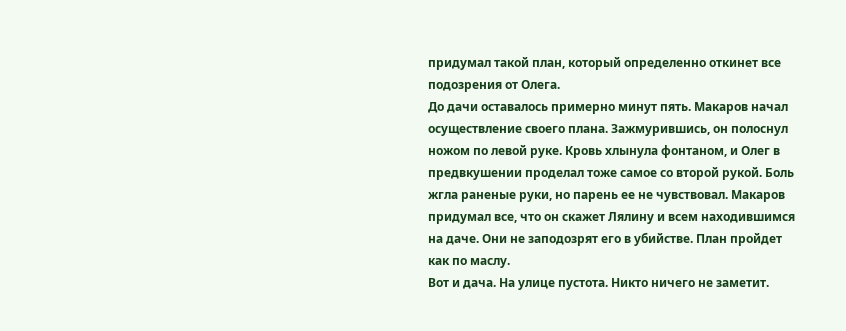придумал такой план, который определенно откинет все подозрения от Олега.
До дачи оставалось примерно минут пять. Макаров начал осуществление своего плана. Зажмурившись, он полоснул ножом по левой руке. Кровь хлынула фонтаном, и Олег в предвкушении проделал тоже самое со второй рукой. Боль жгла раненые руки, но парень ее не чувствовал. Макаров придумал все, что он скажет Лялину и всем находившимся на даче. Они не заподозрят его в убийстве. План пройдет как по маслу.
Вот и дача. На улице пустота. Никто ничего не заметит.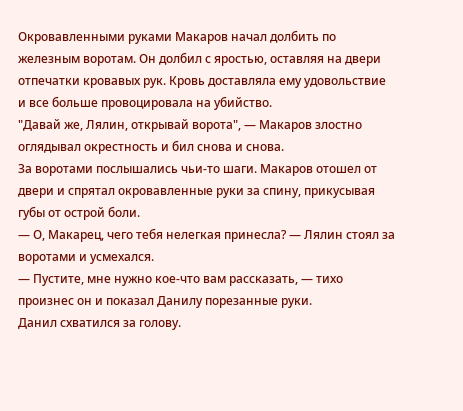Окровавленными руками Макаров начал долбить по железным воротам. Он долбил с яростью, оставляя на двери отпечатки кровавых рук. Кровь доставляла ему удовольствие и все больше провоцировала на убийство.
"Давай же, Лялин, открывай ворота", — Макаров злостно оглядывал окрестность и бил снова и снова.
За воротами послышались чьи-то шаги. Макаров отошел от двери и спрятал окровавленные руки за спину, прикусывая губы от острой боли.
— О, Макарец, чего тебя нелегкая принесла? — Лялин стоял за воротами и усмехался.
— Пустите, мне нужно кое-что вам рассказать, — тихо произнес он и показал Данилу порезанные руки.
Данил схватился за голову.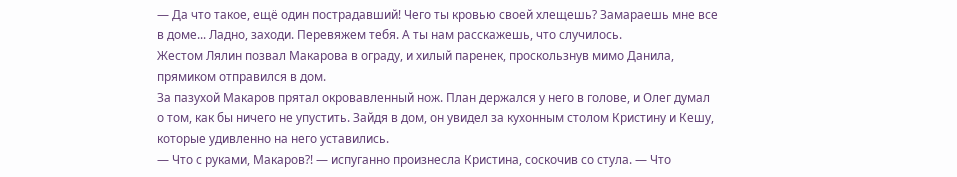— Да что такое, ещё один пострадавший! Чего ты кровью своей хлещешь? Замараешь мне все в доме... Ладно, заходи. Перевяжем тебя. А ты нам расскажешь, что случилось.
Жестом Лялин позвал Макарова в ограду, и хилый паренек, проскользнув мимо Данила, прямиком отправился в дом.
За пазухой Макаров прятал окровавленный нож. План держался у него в голове, и Олег думал о том, как бы ничего не упустить. Зайдя в дом, он увидел за кухонным столом Кристину и Кешу, которые удивленно на него уставились.
— Что с руками, Макаров?! — испуганно произнесла Кристина, соскочив со стула. — Что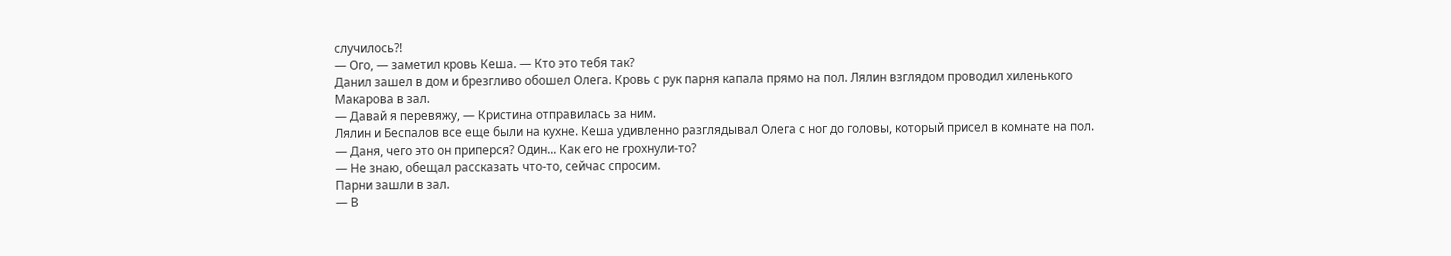случилось?!
— Ого, — заметил кровь Кеша. — Кто это тебя так?
Данил зашел в дом и брезгливо обошел Олега. Кровь с рук парня капала прямо на пол. Лялин взглядом проводил хиленького Макарова в зал.
— Давай я перевяжу, — Кристина отправилась за ним.
Лялин и Беспалов все еще были на кухне. Кеша удивленно разглядывал Олега с ног до головы, который присел в комнате на пол.
— Даня, чего это он приперся? Один... Как его не грохнули-то?
— Не знаю, обещал рассказать что-то, сейчас спросим.
Парни зашли в зал.
— В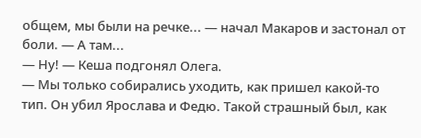общем, мы были на речке... — начал Макаров и застонал от боли. — А там...
— Ну! — Кеша подгонял Олега.
— Мы только собирались уходить, как пришел какой-то тип. Он убил Ярослава и Федю. Такой страшный был, как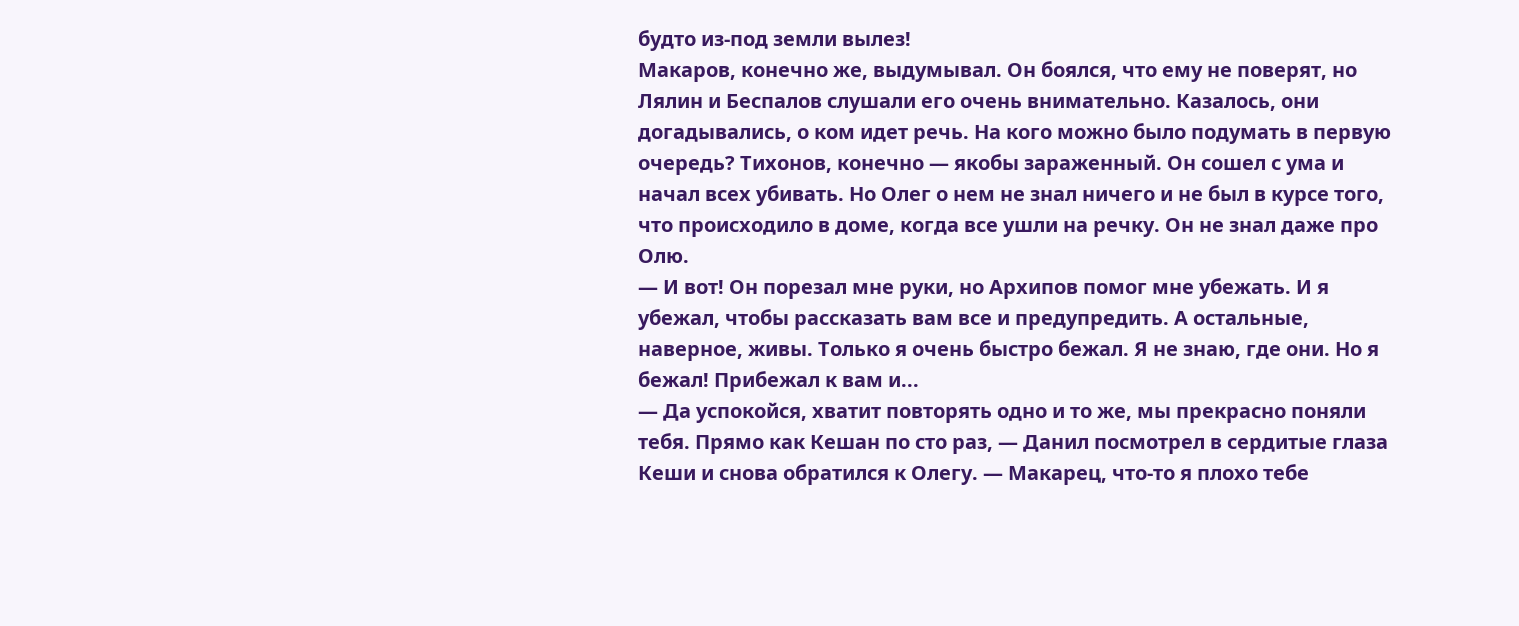будто из-под земли вылез!
Макаров, конечно же, выдумывал. Он боялся, что ему не поверят, но Лялин и Беспалов слушали его очень внимательно. Казалось, они догадывались, о ком идет речь. На кого можно было подумать в первую очередь? Тихонов, конечно — якобы зараженный. Он сошел с ума и начал всех убивать. Но Олег о нем не знал ничего и не был в курсе того, что происходило в доме, когда все ушли на речку. Он не знал даже про Олю.
— И вот! Он порезал мне руки, но Архипов помог мне убежать. И я убежал, чтобы рассказать вам все и предупредить. А остальные, наверное, живы. Только я очень быстро бежал. Я не знаю, где они. Но я бежал! Прибежал к вам и...
— Да успокойся, хватит повторять одно и то же, мы прекрасно поняли тебя. Прямо как Кешан по сто раз, — Данил посмотрел в сердитые глаза Кеши и снова обратился к Олегу. — Макарец, что-то я плохо тебе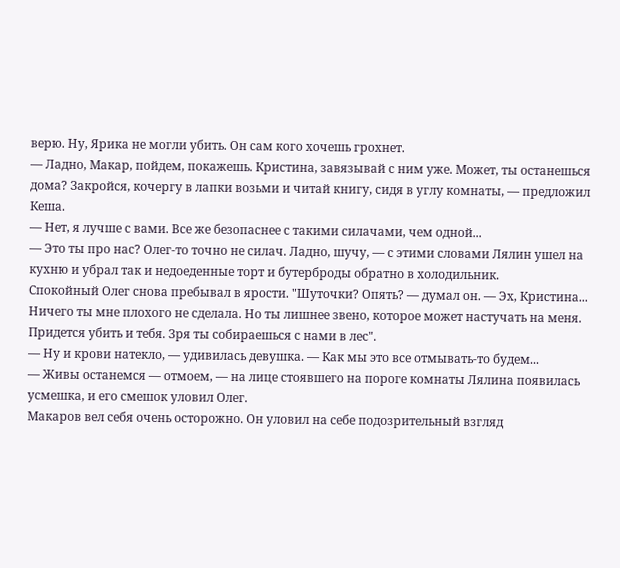верю. Ну, Ярика не могли убить. Он сам кого хочешь грохнет.
— Ладно, Макар, пойдем, покажешь. Кристина, завязывай с ним уже. Может, ты останешься дома? Закройся, кочергу в лапки возьми и читай книгу, сидя в углу комнаты, — предложил Кеша.
— Нет, я лучше с вами. Все же безопаснее с такими силачами, чем одной...
— Это ты про нас? Олег-то точно не силач. Ладно, шучу, — с этими словами Лялин ушел на кухню и убрал так и недоеденные торт и бутерброды обратно в холодильник.
Спокойный Олег снова пребывал в ярости. "Шуточки? Опять? — думал он. — Эх, Кристина... Ничего ты мне плохого не сделала. Но ты лишнее звено, которое может настучать на меня. Придется убить и тебя. Зря ты собираешься с нами в лес".
— Ну и крови натекло, — удивилась девушка. — Как мы это все отмывать-то будем...
— Живы останемся — отмоем, — на лице стоявшего на пороге комнаты Лялина появилась усмешка, и его смешок уловил Олег.
Макаров вел себя очень осторожно. Он уловил на себе подозрительный взгляд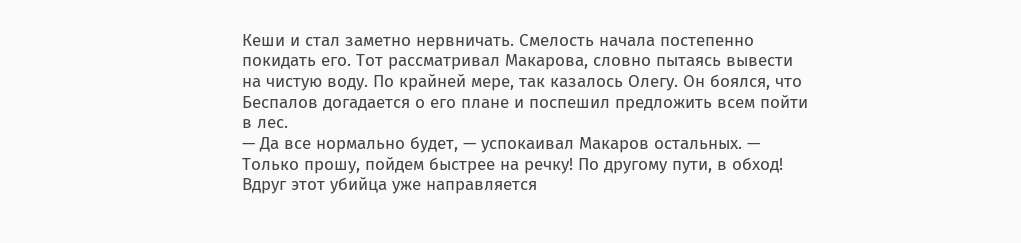Кеши и стал заметно нервничать. Смелость начала постепенно покидать его. Тот рассматривал Макарова, словно пытаясь вывести на чистую воду. По крайней мере, так казалось Олегу. Он боялся, что Беспалов догадается о его плане и поспешил предложить всем пойти в лес.
— Да все нормально будет, — успокаивал Макаров остальных. — Только прошу, пойдем быстрее на речку! По другому пути, в обход! Вдруг этот убийца уже направляется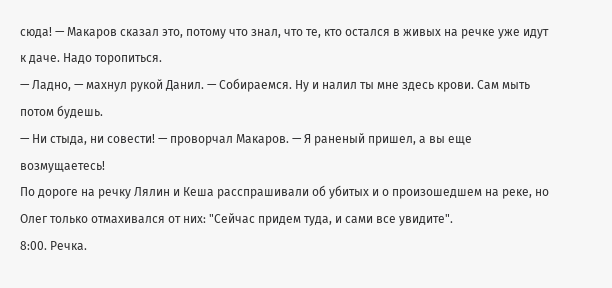сюда! — Макаров сказал это, потому что знал, что те, кто остался в живых на речке уже идут к даче. Надо торопиться.
— Ладно, — махнул рукой Данил. — Собираемся. Ну и налил ты мне здесь крови. Сам мыть потом будешь.
— Ни стыда, ни совести! — проворчал Макаров. — Я раненый пришел, а вы еще возмущаетесь!
По дороге на речку Лялин и Кеша расспрашивали об убитых и о произошедшем на реке, но Олег только отмахивался от них: "Сейчас придем туда, и сами все увидите".
8:00. Речка.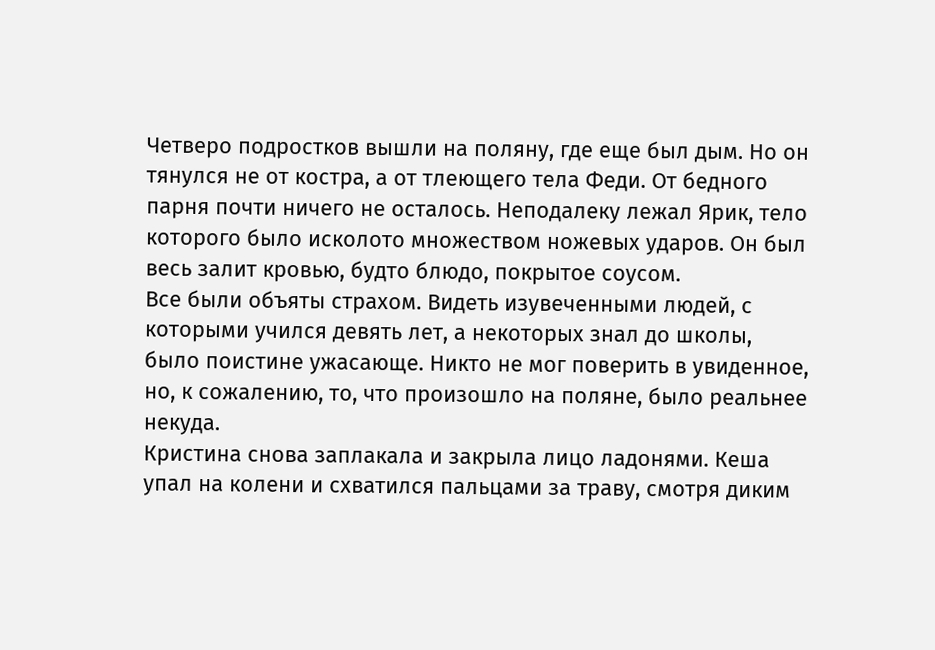Четверо подростков вышли на поляну, где еще был дым. Но он тянулся не от костра, а от тлеющего тела Феди. От бедного парня почти ничего не осталось. Неподалеку лежал Ярик, тело которого было исколото множеством ножевых ударов. Он был весь залит кровью, будто блюдо, покрытое соусом.
Все были объяты страхом. Видеть изувеченными людей, с которыми учился девять лет, а некоторых знал до школы, было поистине ужасающе. Никто не мог поверить в увиденное, но, к сожалению, то, что произошло на поляне, было реальнее некуда.
Кристина снова заплакала и закрыла лицо ладонями. Кеша упал на колени и схватился пальцами за траву, смотря диким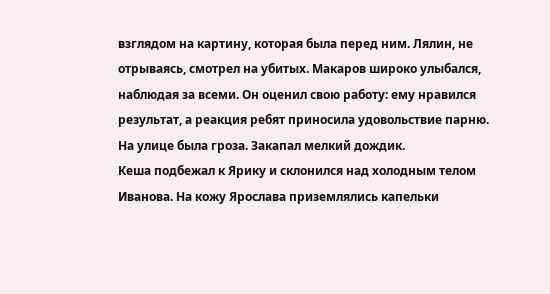взглядом на картину, которая была перед ним. Лялин, не отрываясь, смотрел на убитых. Макаров широко улыбался, наблюдая за всеми. Он оценил свою работу: ему нравился результат, а реакция ребят приносила удовольствие парню.
На улице была гроза. Закапал мелкий дождик.
Кеша подбежал к Ярику и склонился над холодным телом Иванова. На кожу Ярослава приземлялись капельки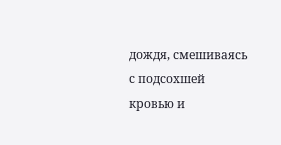дождя, смешиваясь с подсохшей кровью и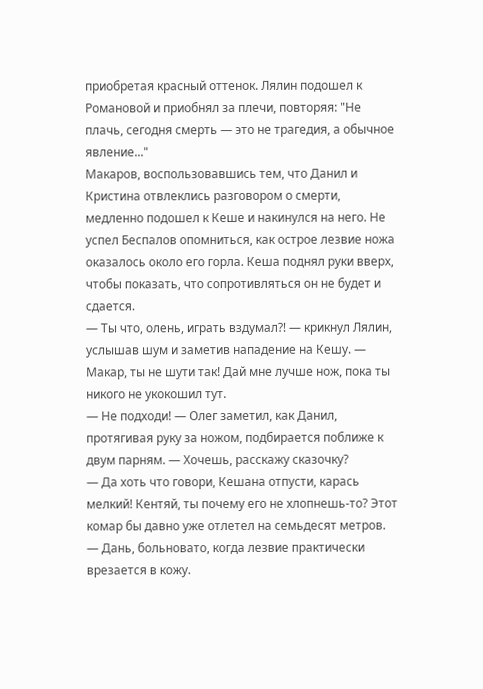приобретая красный оттенок. Лялин подошел к Романовой и приобнял за плечи, повторяя: "Не плачь, сегодня смерть — это не трагедия, а обычное явление..."
Макаров, воспользовавшись тем, что Данил и Кристина отвлеклись разговором о смерти, медленно подошел к Кеше и накинулся на него. Не успел Беспалов опомниться, как острое лезвие ножа оказалось около его горла. Кеша поднял руки вверх, чтобы показать, что сопротивляться он не будет и сдается.
— Ты что, олень, играть вздумал?! — крикнул Лялин, услышав шум и заметив нападение на Кешу. — Макар, ты не шути так! Дай мне лучше нож, пока ты никого не укокошил тут.
— Не подходи! — Олег заметил, как Данил, протягивая руку за ножом, подбирается поближе к двум парням. — Хочешь, расскажу сказочку?
— Да хоть что говори, Кешана отпусти, карась мелкий! Кентяй, ты почему его не хлопнешь-то? Этот комар бы давно уже отлетел на семьдесят метров.
— Дань, больновато, когда лезвие практически врезается в кожу.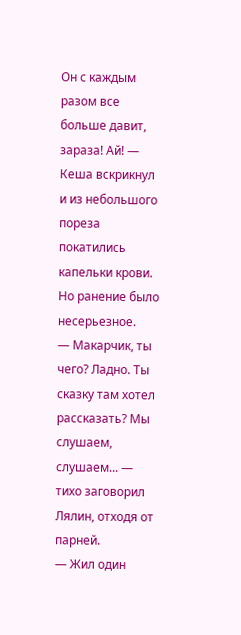Он с каждым разом все больше давит, зараза! Ай! — Кеша вскрикнул и из небольшого пореза покатились капельки крови. Но ранение было несерьезное.
— Макарчик, ты чего? Ладно. Ты сказку там хотел рассказать? Мы слушаем, слушаем... — тихо заговорил Лялин, отходя от парней.
— Жил один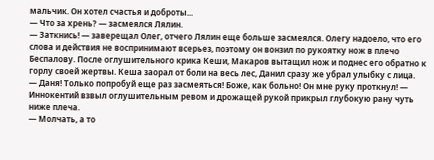мальчик. Он хотел счастья и доброты...
— Что за хрень? — засмеялся Лялин.
— Заткнись! — заверещал Олег, отчего Лялин еще больше засмеялся. Олегу надоело, что его слова и действия не воспринимают всерьез, поэтому он вонзил по рукоятку нож в плечо Беспалову. После оглушительного крика Кеши, Макаров вытащил нож и поднес его обратно к горлу своей жертвы. Кеша заорал от боли на весь лес, Данил сразу же убрал улыбку с лица.
— Даня! Только попробуй еще раз засмеяться! Боже, как больно! Он мне руку проткнул! — Иннокентий взвыл оглушительным ревом и дрожащей рукой прикрыл глубокую рану чуть ниже плеча.
— Молчать, а то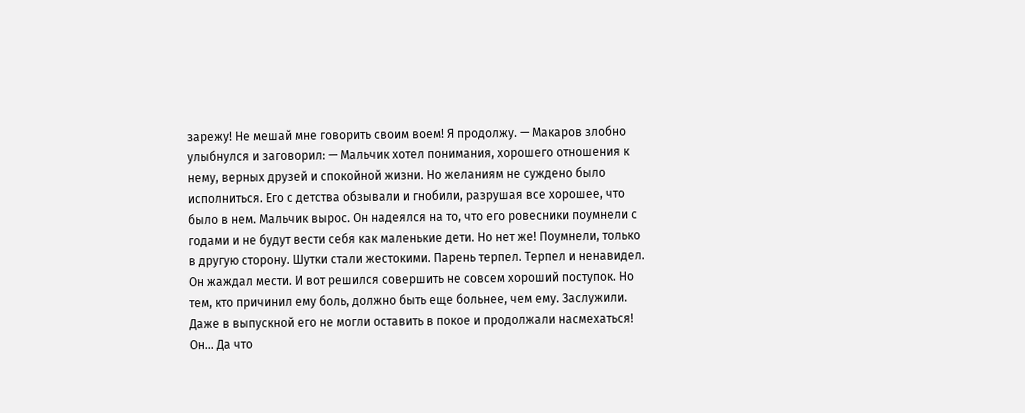зарежу! Не мешай мне говорить своим воем! Я продолжу. — Макаров злобно улыбнулся и заговорил: — Мальчик хотел понимания, хорошего отношения к нему, верных друзей и спокойной жизни. Но желаниям не суждено было исполниться. Его с детства обзывали и гнобили, разрушая все хорошее, что было в нем. Мальчик вырос. Он надеялся на то, что его ровесники поумнели с годами и не будут вести себя как маленькие дети. Но нет же! Поумнели, только в другую сторону. Шутки стали жестокими. Парень терпел. Терпел и ненавидел. Он жаждал мести. И вот решился совершить не совсем хороший поступок. Но тем, кто причинил ему боль, должно быть еще больнее, чем ему. Заслужили. Даже в выпускной его не могли оставить в покое и продолжали насмехаться! Он... Да что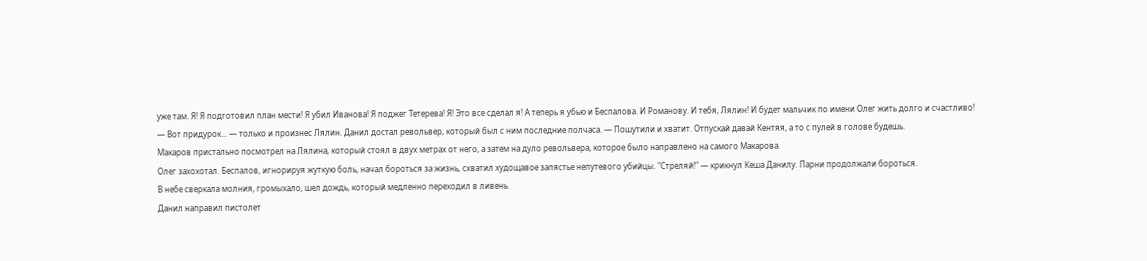уже там. Я! Я подготовил план мести! Я убил Иванова! Я поджег Тетерева! Я! Это все сделал я! А теперь я убью и Беспалова. И Романову. И тебя, Лялин! И будет мальчик по имени Олег жить долго и счастливо!
— Вот придурок... — только и произнес Лялин. Данил достал револьвер, который был с ним последние полчаса. — Пошутили и хватит. Отпускай давай Кентяя, а то с пулей в голове будешь.
Макаров пристально посмотрел на Лялина, который стоял в двух метрах от него, а затем на дуло револьвера, которое было направлено на самого Макарова.
Олег захохотал. Беспалов, игнорируя жуткую боль, начал бороться за жизнь, схватил худощавое запястье непутевого убийцы. "Стреляй!" — крикнул Кеша Данилу. Парни продолжали бороться.
В небе сверкала молния, громыхало, шел дождь, который медленно переходил в ливень.
Данил направил пистолет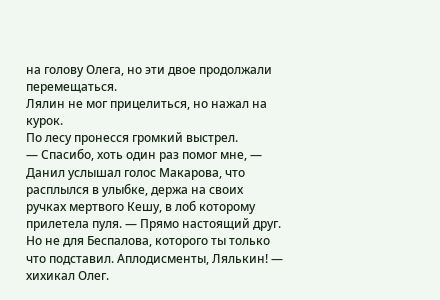на голову Олега, но эти двое продолжали перемещаться.
Лялин не мог прицелиться, но нажал на курок.
По лесу пронесся громкий выстрел.
— Спасибо, хоть один раз помог мне, — Данил услышал голос Макарова, что расплылся в улыбке, держа на своих ручках мертвого Кешу, в лоб которому прилетела пуля. — Прямо настоящий друг. Но не для Беспалова, которого ты только что подставил. Аплодисменты, Лялькин! — хихикал Олег.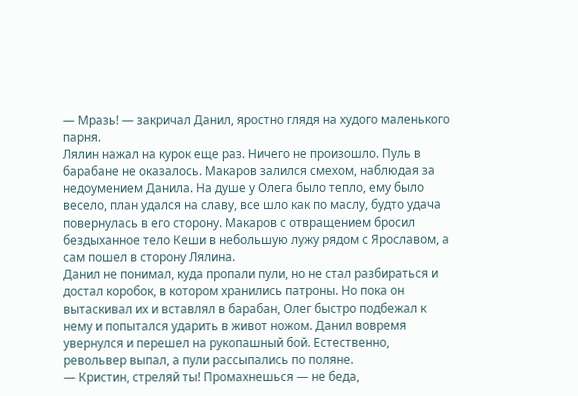— Мразь! — закричал Данил, яростно глядя на худого маленького парня.
Лялин нажал на курок еще раз. Ничего не произошло. Пуль в барабане не оказалось. Макаров залился смехом, наблюдая за недоумением Данила. На душе у Олега было тепло, ему было весело, план удался на славу, все шло как по маслу, будто удача повернулась в его сторону. Макаров с отвращением бросил бездыханное тело Кеши в небольшую лужу рядом с Ярославом, а сам пошел в сторону Лялина.
Данил не понимал, куда пропали пули, но не стал разбираться и достал коробок, в котором хранились патроны. Но пока он вытаскивал их и вставлял в барабан, Олег быстро подбежал к нему и попытался ударить в живот ножом. Данил вовремя увернулся и перешел на рукопашный бой. Естественно, револьвер выпал, а пули рассыпались по поляне.
— Кристин, стреляй ты! Промахнешься — не беда,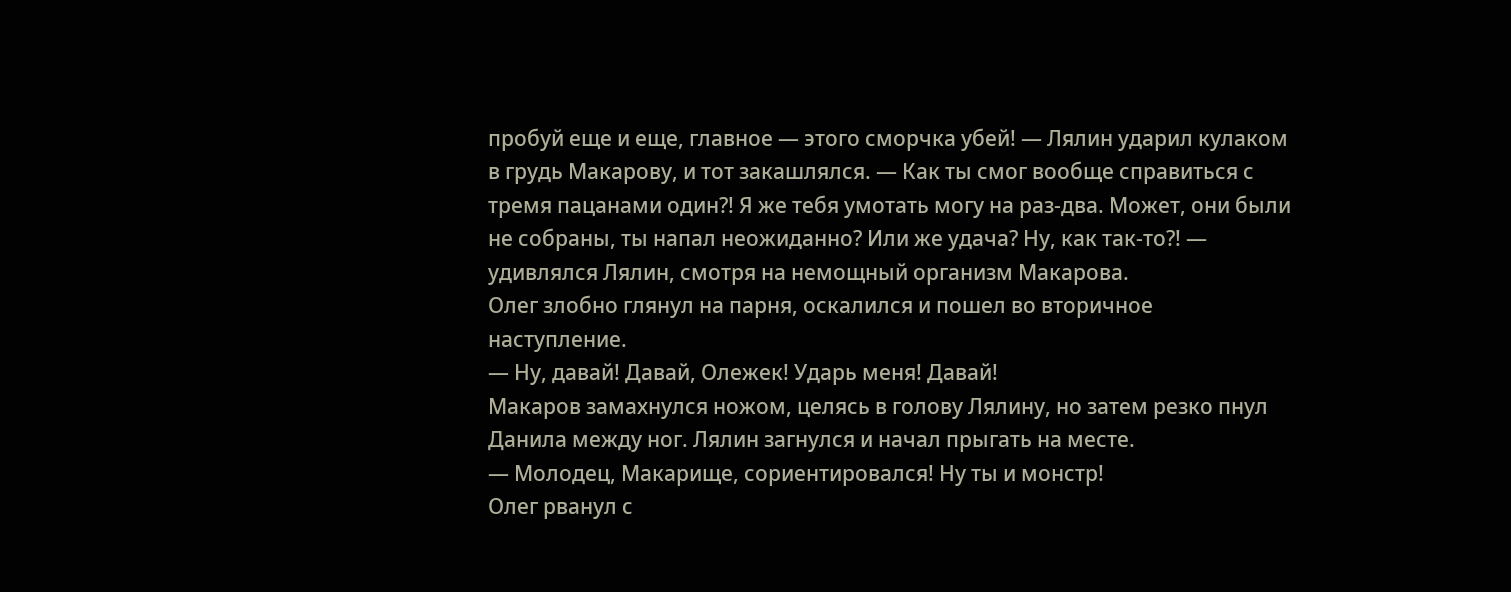пробуй еще и еще, главное — этого сморчка убей! — Лялин ударил кулаком в грудь Макарову, и тот закашлялся. — Как ты смог вообще справиться с тремя пацанами один?! Я же тебя умотать могу на раз-два. Может, они были не собраны, ты напал неожиданно? Или же удача? Ну, как так-то?! — удивлялся Лялин, смотря на немощный организм Макарова.
Олег злобно глянул на парня, оскалился и пошел во вторичное наступление.
— Ну, давай! Давай, Олежек! Ударь меня! Давай!
Макаров замахнулся ножом, целясь в голову Лялину, но затем резко пнул Данила между ног. Лялин загнулся и начал прыгать на месте.
— Молодец, Макарище, сориентировался! Ну ты и монстр!
Олег рванул с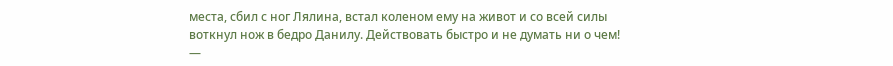места, сбил с ног Лялина, встал коленом ему на живот и со всей силы воткнул нож в бедро Данилу. Действовать быстро и не думать ни о чем!
—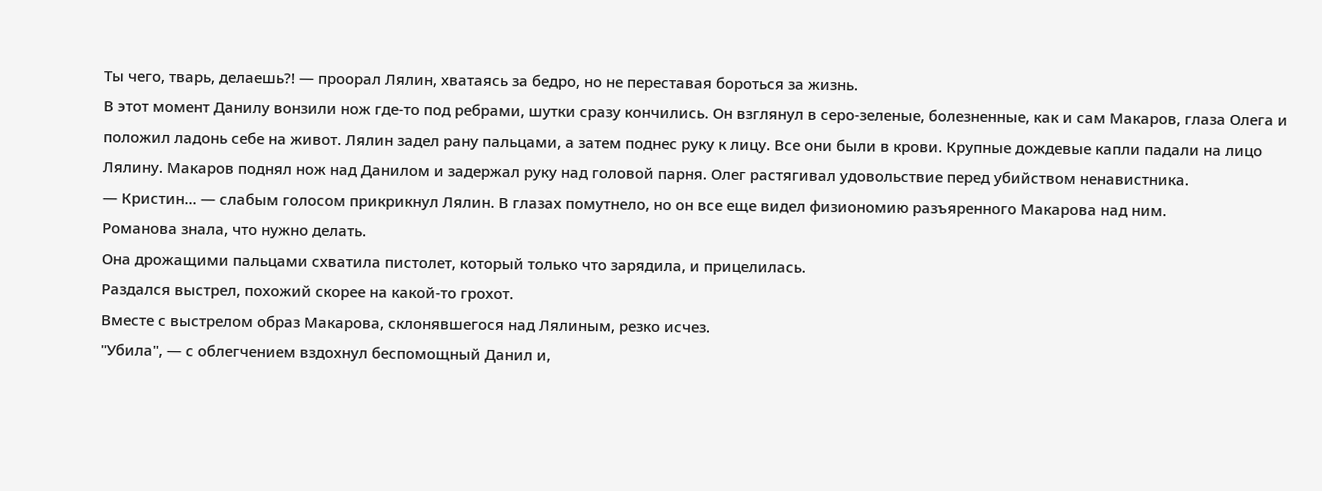Ты чего, тварь, делаешь?! — проорал Лялин, хватаясь за бедро, но не переставая бороться за жизнь.
В этот момент Данилу вонзили нож где-то под ребрами, шутки сразу кончились. Он взглянул в серо-зеленые, болезненные, как и сам Макаров, глаза Олега и положил ладонь себе на живот. Лялин задел рану пальцами, а затем поднес руку к лицу. Все они были в крови. Крупные дождевые капли падали на лицо Лялину. Макаров поднял нож над Данилом и задержал руку над головой парня. Олег растягивал удовольствие перед убийством ненавистника.
— Кристин... — слабым голосом прикрикнул Лялин. В глазах помутнело, но он все еще видел физиономию разъяренного Макарова над ним.
Романова знала, что нужно делать.
Она дрожащими пальцами схватила пистолет, который только что зарядила, и прицелилась.
Раздался выстрел, похожий скорее на какой-то грохот.
Вместе с выстрелом образ Макарова, склонявшегося над Лялиным, резко исчез.
"Убила", — с облегчением вздохнул беспомощный Данил и,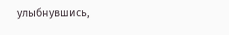улыбнувшись,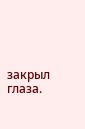закрыл глаза.